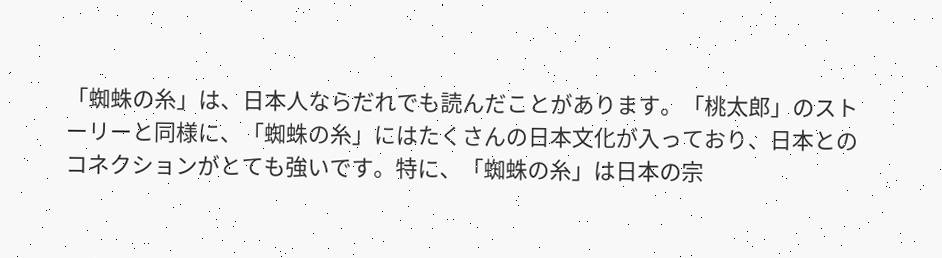「蜘蛛の糸」は、日本人ならだれでも読んだことがあります。「桃太郎」のストーリーと同様に、「蜘蛛の糸」にはたくさんの日本文化が入っており、日本とのコネクションがとても強いです。特に、「蜘蛛の糸」は日本の宗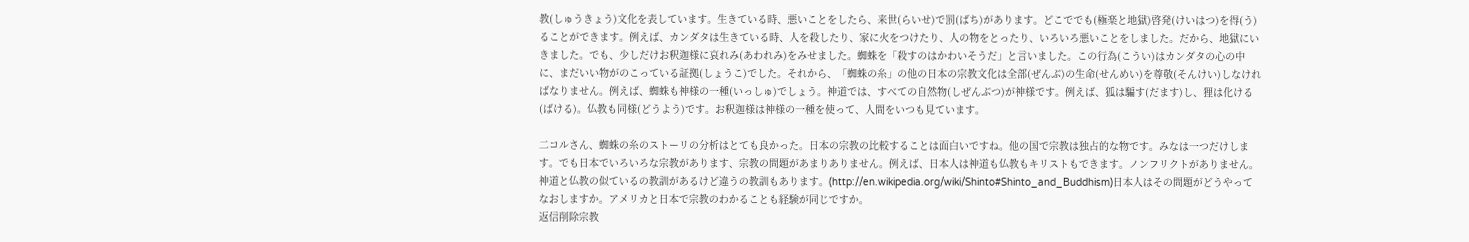教(しゅうきょう)文化を表しています。生きている時、悪いことをしたら、来世(らいせ)で罰(ばち)があります。どこででも(極楽と地獄)啓発(けいはつ)を得(う)ることができます。例えば、カンダタは生きている時、人を殺したり、家に火をつけたり、人の物をとったり、いろいろ悪いことをしました。だから、地獄にいきました。でも、少しだけお釈迦様に哀れみ(あわれみ)をみせました。蜘蛛を「殺すのはかわいそうだ」と言いました。この行為(こうい)はカンダタの心の中に、まだいい物がのこっている証拠(しょうこ)でした。それから、「蜘蛛の糸」の他の日本の宗教文化は全部(ぜんぶ)の生命(せんめい)を尊敬(そんけい)しなければなりません。例えば、蜘蛛も神様の一種(いっしゅ)でしょう。神道では、すべての自然物(しぜんぶつ)が神様です。例えば、狐は騙す(だます)し、狸は化ける(ばける)。仏教も同様(どうよう)です。お釈迦様は神様の一種を使って、人間をいつも見ています。

二コルさん、蜘蛛の糸のストーリの分析はとても良かった。日本の宗教の比較することは面白いですね。他の国で宗教は独占的な物です。みなは一つだけします。でも日本でいろいろな宗教があります、宗教の問題があまりありません。例えば、日本人は神道も仏教もキリストもできます。ノンフリクトがありません。神道と仏教の似ているの教訓があるけど違うの教訓もあります。(http://en.wikipedia.org/wiki/Shinto#Shinto_and_Buddhism)日本人はその問題がどうやってなおしますか。アメリカと日本で宗教のわかることも経験が同じですか。
返信削除宗教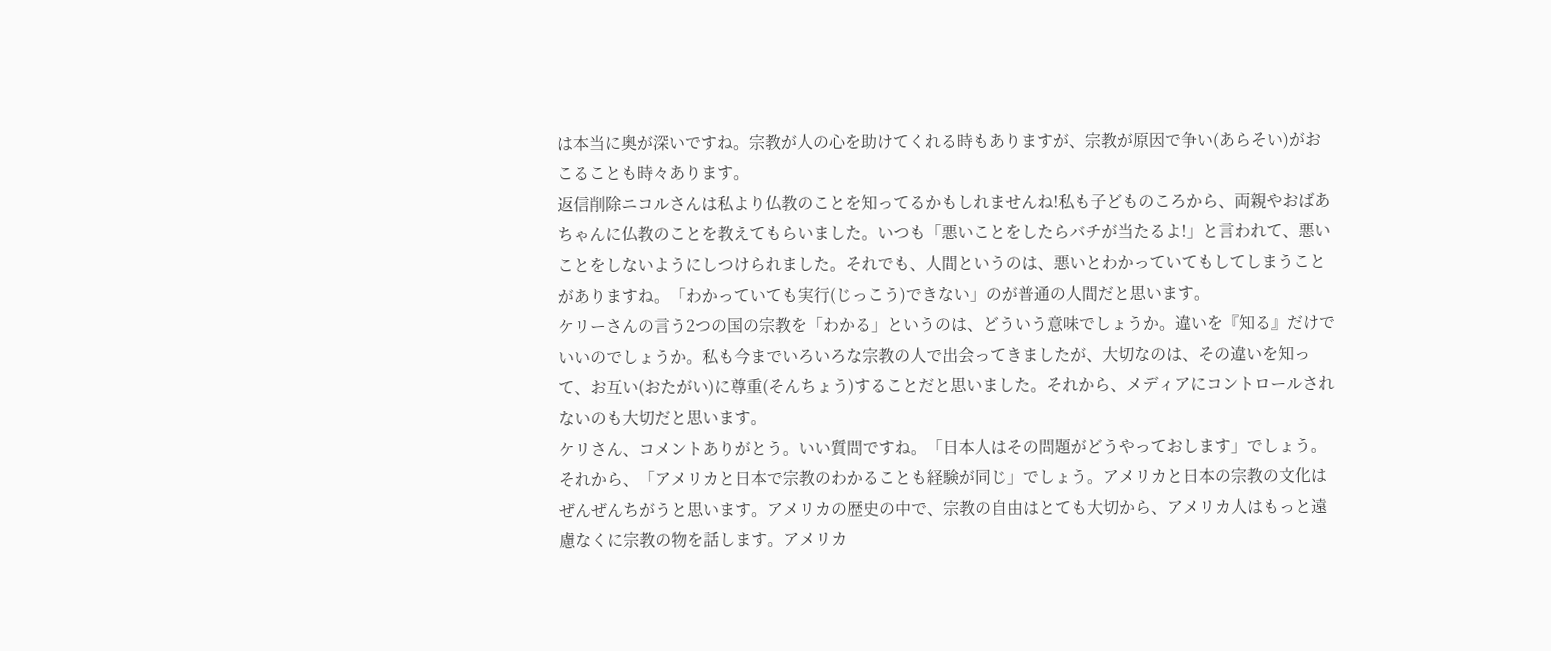は本当に奥が深いですね。宗教が人の心を助けてくれる時もありますが、宗教が原因で争い(あらそい)がおこることも時々あります。
返信削除ニコルさんは私より仏教のことを知ってるかもしれませんね!私も子どものころから、両親やおばあちゃんに仏教のことを教えてもらいました。いつも「悪いことをしたらバチが当たるよ!」と言われて、悪いことをしないようにしつけられました。それでも、人間というのは、悪いとわかっていてもしてしまうことがありますね。「わかっていても実行(じっこう)できない」のが普通の人間だと思います。
ケリーさんの言う2つの国の宗教を「わかる」というのは、どういう意味でしょうか。違いを『知る』だけでいいのでしょうか。私も今までいろいろな宗教の人で出会ってきましたが、大切なのは、その違いを知って、お互い(おたがい)に尊重(そんちょう)することだと思いました。それから、メディアにコントロールされないのも大切だと思います。
ケリさん、コメントありがとう。いい質問ですね。「日本人はその問題がどうやっておします」でしょう。それから、「アメリカと日本で宗教のわかることも経験が同じ」でしょう。アメリカと日本の宗教の文化はぜんぜんちがうと思います。アメリカの歴史の中で、宗教の自由はとても大切から、アメリカ人はもっと遠慮なくに宗教の物を話します。アメリカ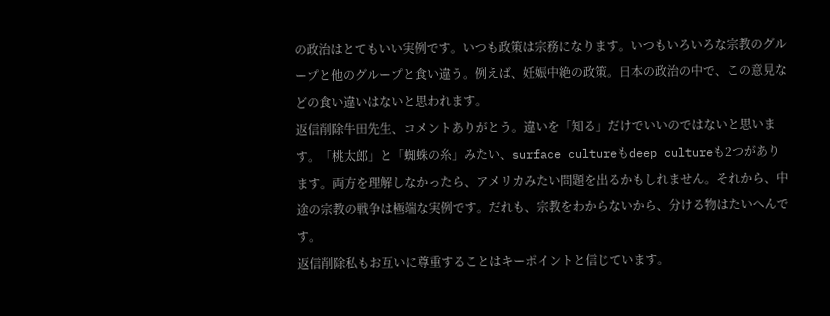の政治はとてもいい実例です。いつも政策は宗務になります。いつもいろいろな宗教のグループと他のグループと食い違う。例えば、妊娠中絶の政策。日本の政治の中で、この意見などの食い違いはないと思われます。
返信削除牛田先生、コメントありがとう。違いを「知る」だけでいいのではないと思います。「桃太郎」と「蜘蛛の糸」みたい、surface cultureもdeep cultureも2つがあります。両方を理解しなかったら、アメリカみたい問題を出るかもしれません。それから、中途の宗教の戦争は極端な実例です。だれも、宗教をわからないから、分ける物はたいへんです。
返信削除私もお互いに尊重することはキーポイントと信じています。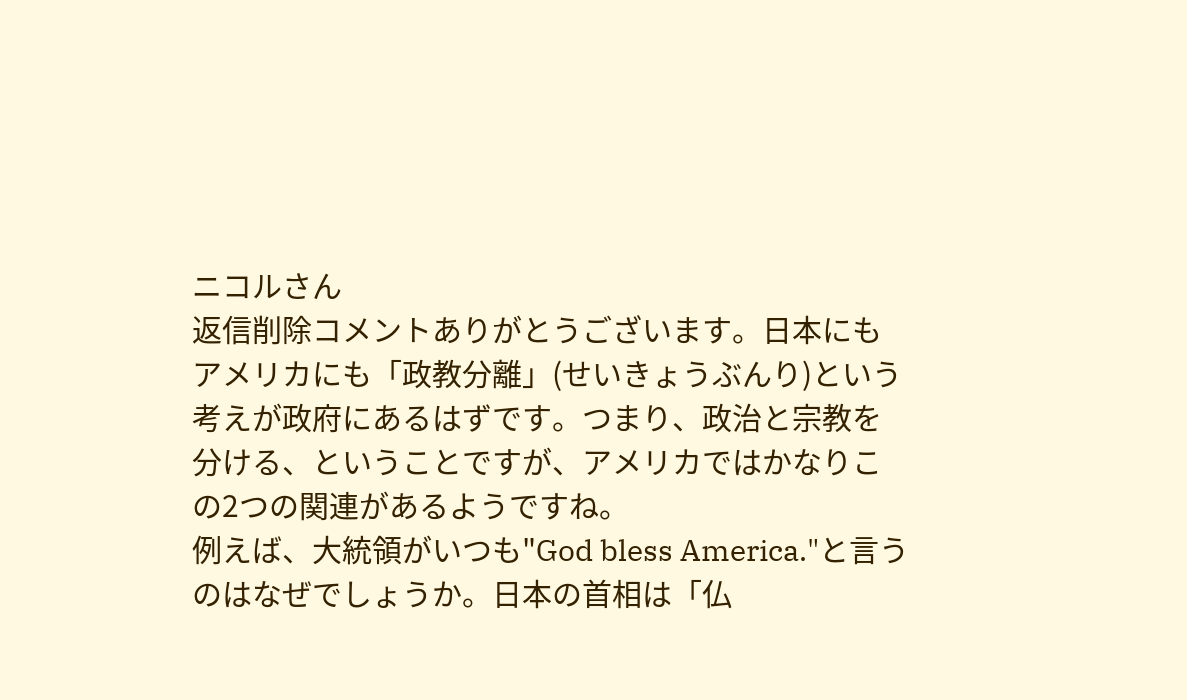ニコルさん
返信削除コメントありがとうございます。日本にもアメリカにも「政教分離」(せいきょうぶんり)という考えが政府にあるはずです。つまり、政治と宗教を分ける、ということですが、アメリカではかなりこの2つの関連があるようですね。
例えば、大統領がいつも"God bless America."と言うのはなぜでしょうか。日本の首相は「仏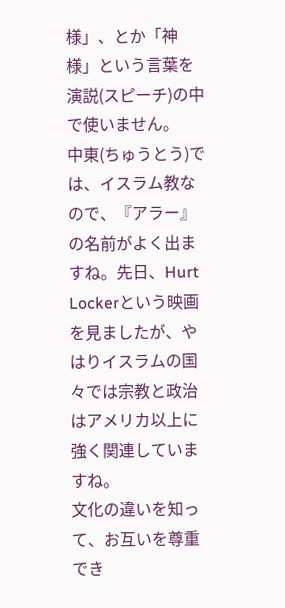様」、とか「神様」という言葉を演説(スピーチ)の中で使いません。
中東(ちゅうとう)では、イスラム教なので、『アラー』の名前がよく出ますね。先日、Hurt Lockerという映画を見ましたが、やはりイスラムの国々では宗教と政治はアメリカ以上に強く関連していますね。
文化の違いを知って、お互いを尊重でき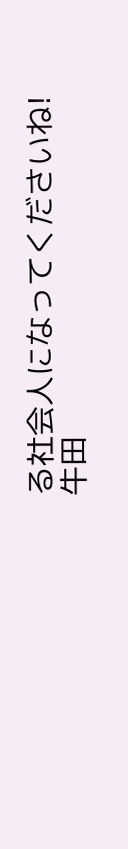る社会人になってくださいね!
牛田